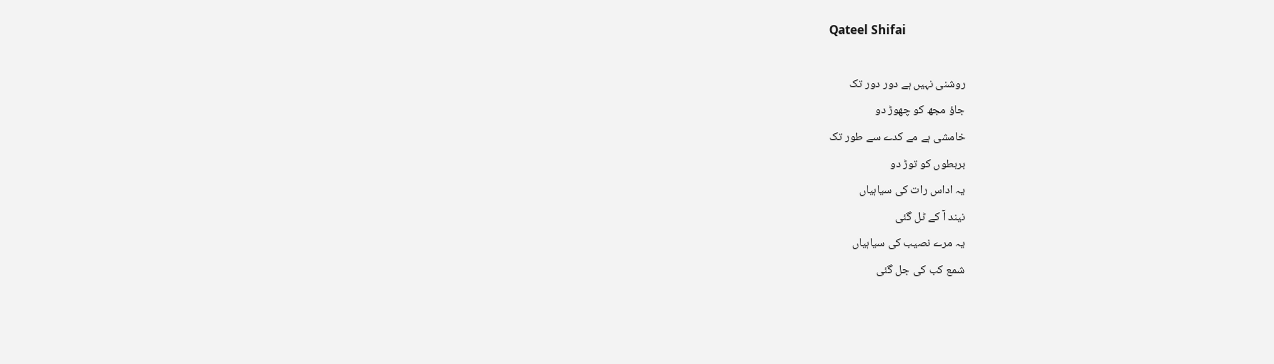Qateel Shifai

روشنی نہیں ہے دور دور تک
جاؤ مجھ کو چھوڑ دو
خامشی ہے مے کدے سے طور تک
بربطوں کو توڑ دو
یہ اداس رات کی سیاہیاں
نیند آ کے ٹل گئی
یہ مرے نصیب کی سیاہیاں
شمع کب کی جل گئی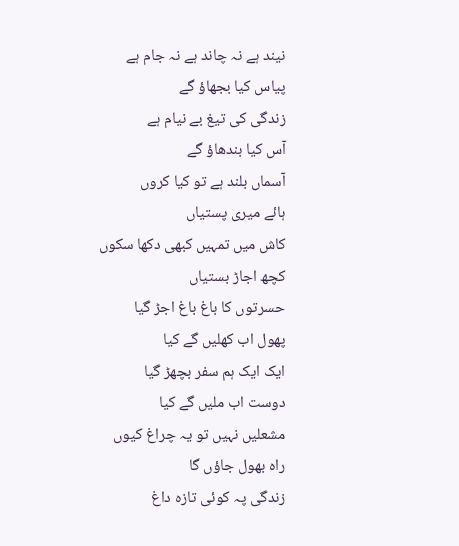نیند ہے نہ چاند ہے نہ جام ہے
پیاس کیا بجھاؤ گے
زندگی کی تیغ بے نیام ہے
آس کیا بندھاؤ گے
آسماں بلند ہے تو کیا کروں
ہائے میری پستیاں
کاش میں تمہیں کبھی دکھا سکوں
کچھ اجاڑ بستیاں
حسرتوں کا باغ باغ اجڑ گیا
پھول اب کھلیں گے کیا
ایک ایک ہم سفر بچھڑ گیا
دوست اب ملیں گے کیا
مشعلیں نہیں تو یہ چراغ کیوں
راہ بھول جاؤں گا
زندگی پہ کوئی تازہ داغ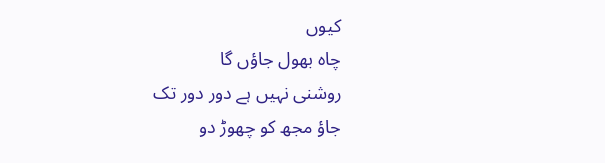کیوں
چاہ بھول جاؤں گا
روشنی نہیں ہے دور دور تک
جاؤ مجھ کو چھوڑ دو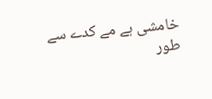خامشی ہے مے کدے سے طور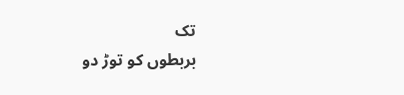تک
بربطوں کو توڑ دو